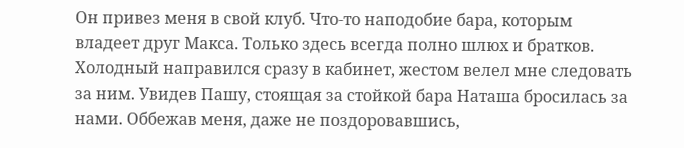Он привез меня в свой клуб. Что-то наподобие бара, которым владеет друг Макса. Только здесь всегда полно шлюх и братков. Холодный направился сразу в кабинет, жестом велел мне следовать за ним. Увидев Пашу, стоящая за стойкой бара Наташа бросилась за нами. Оббежав меня, даже не поздоровавшись,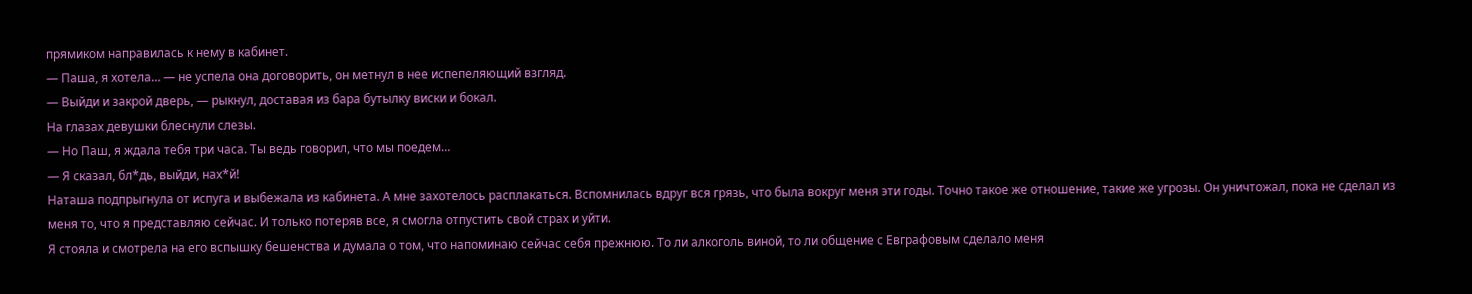прямиком направилась к нему в кабинет.
— Паша, я хотела… — не успела она договорить, он метнул в нее испепеляющий взгляд.
— Выйди и закрой дверь, — рыкнул, доставая из бара бутылку виски и бокал.
На глазах девушки блеснули слезы.
— Но Паш, я ждала тебя три часа. Ты ведь говорил, что мы поедем…
— Я сказал, бл*дь, выйди, нах*й!
Наташа подпрыгнула от испуга и выбежала из кабинета. А мне захотелось расплакаться. Вспомнилась вдруг вся грязь, что была вокруг меня эти годы. Точно такое же отношение, такие же угрозы. Он уничтожал, пока не сделал из меня то, что я представляю сейчас. И только потеряв все, я смогла отпустить свой страх и уйти.
Я стояла и смотрела на его вспышку бешенства и думала о том, что напоминаю сейчас себя прежнюю. То ли алкоголь виной, то ли общение с Евграфовым сделало меня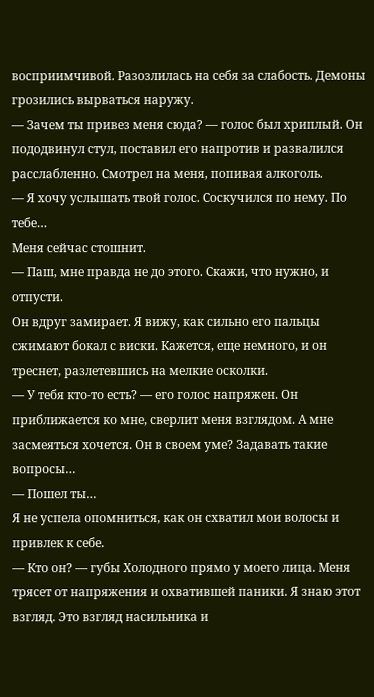восприимчивой. Разозлилась на себя за слабость. Демоны грозились вырваться наружу.
— Зачем ты привез меня сюда? — голос был хриплый. Он пододвинул стул, поставил его напротив и развалился расслабленно. Смотрел на меня, попивая алкоголь.
— Я хочу услышать твой голос. Соскучился по нему. По тебе…
Меня сейчас стошнит.
— Паш, мне правда не до этого. Скажи, что нужно, и отпусти.
Он вдруг замирает. Я вижу, как сильно его пальцы сжимают бокал с виски. Кажется, еще немного, и он треснет, разлетевшись на мелкие осколки.
— У тебя кто-то есть? — его голос напряжен. Он приближается ко мне, сверлит меня взглядом. А мне засмеяться хочется. Он в своем уме? Задавать такие вопросы…
— Пошел ты…
Я не успела опомниться, как он схватил мои волосы и привлек к себе.
— Кто он? — губы Холодного прямо у моего лица. Меня трясет от напряжения и охватившей паники. Я знаю этот взгляд. Это взгляд насильника и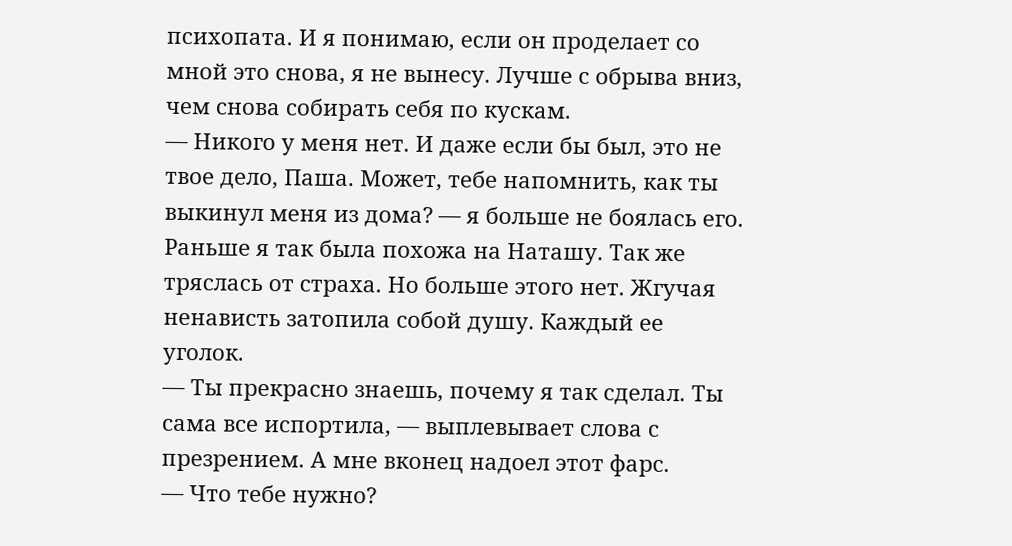психопата. И я понимаю, если он проделает со мной это снова, я не вынесу. Лучше с обрыва вниз, чем снова собирать себя по кускам.
— Никого у меня нет. И даже если бы был, это не твое дело, Паша. Может, тебе напомнить, как ты выкинул меня из дома? — я больше не боялась его. Раньше я так была похожа на Наташу. Так же тряслась от страха. Но больше этого нет. Жгучая ненависть затопила собой душу. Каждый ее уголок.
— Ты прекрасно знаешь, почему я так сделал. Ты сама все испортила, — выплевывает слова с презрением. А мне вконец надоел этот фарс.
— Что тебе нужно?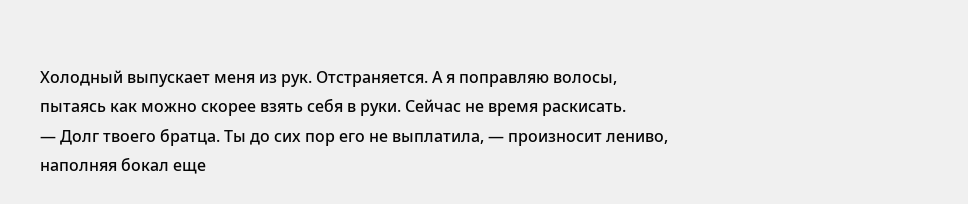Холодный выпускает меня из рук. Отстраняется. А я поправляю волосы, пытаясь как можно скорее взять себя в руки. Сейчас не время раскисать.
— Долг твоего братца. Ты до сих пор его не выплатила, — произносит лениво, наполняя бокал еще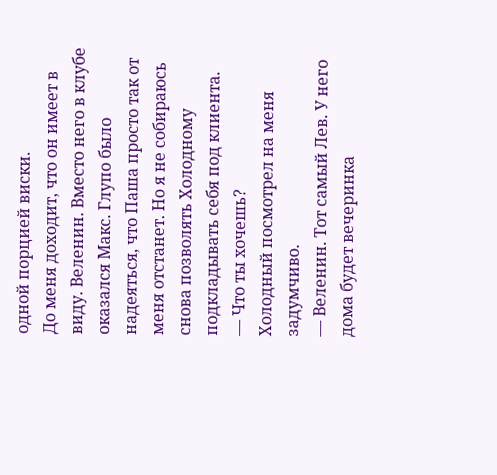одной порцией виски.
До меня доходит, что он имеет в виду. Веленин. Вместо него в клубе оказался Макс. Глупо было надеяться, что Паша просто так от меня отстанет. Но я не собираюсь снова позволять Холодному подкладывать себя под клиента.
— Что ты хочешь?
Холодный посмотрел на меня задумчиво.
— Веленин. Тот самый Лев. У него дома будет вечеринка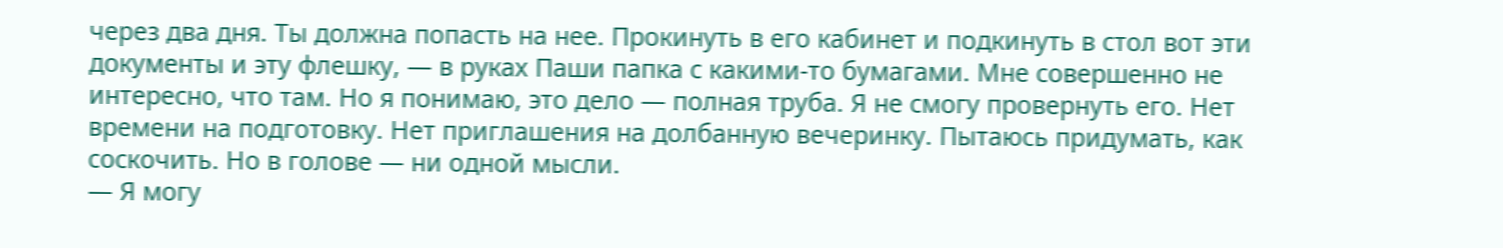через два дня. Ты должна попасть на нее. Прокинуть в его кабинет и подкинуть в стол вот эти документы и эту флешку, — в руках Паши папка с какими-то бумагами. Мне совершенно не интересно, что там. Но я понимаю, это дело — полная труба. Я не смогу провернуть его. Нет времени на подготовку. Нет приглашения на долбанную вечеринку. Пытаюсь придумать, как соскочить. Но в голове — ни одной мысли.
— Я могу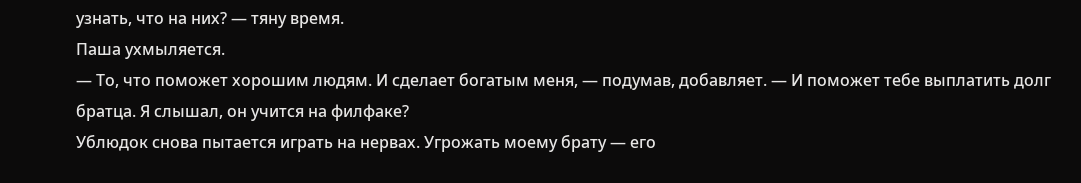узнать, что на них? — тяну время.
Паша ухмыляется.
— То, что поможет хорошим людям. И сделает богатым меня, — подумав, добавляет. — И поможет тебе выплатить долг братца. Я слышал, он учится на филфаке?
Ублюдок снова пытается играть на нервах. Угрожать моему брату — его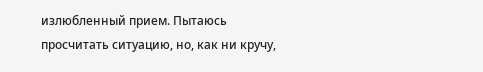излюбленный прием. Пытаюсь просчитать ситуацию, но, как ни кручу,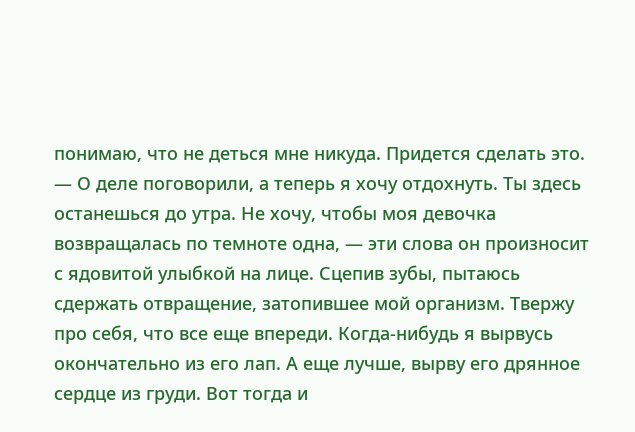понимаю, что не деться мне никуда. Придется сделать это.
— О деле поговорили, а теперь я хочу отдохнуть. Ты здесь останешься до утра. Не хочу, чтобы моя девочка возвращалась по темноте одна, — эти слова он произносит с ядовитой улыбкой на лице. Сцепив зубы, пытаюсь сдержать отвращение, затопившее мой организм. Твержу про себя, что все еще впереди. Когда-нибудь я вырвусь окончательно из его лап. А еще лучше, вырву его дрянное сердце из груди. Вот тогда и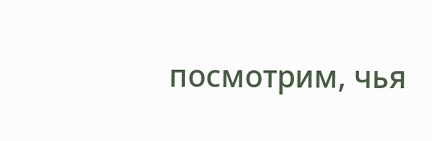посмотрим, чья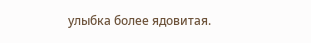улыбка более ядовитая.